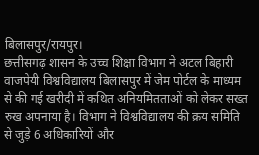बिलासपुर/रायपुर।
छत्तीसगढ़ शासन के उच्च शिक्षा विभाग ने अटल बिहारी वाजपेयी विश्वविद्यालय बिलासपुर में जेम पोर्टल के माध्यम से की गई खरीदी में कथित अनियमितताओं को लेकर सख्त रुख अपनाया है। विभाग ने विश्वविद्यालय की क्रय समिति से जुड़े 6 अधिकारियों और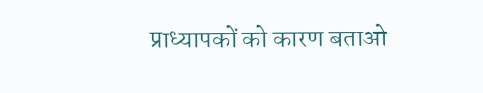प्राध्यापकों को कारण बताओ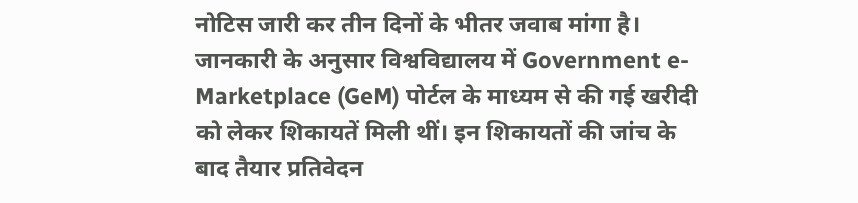नोटिस जारी कर तीन दिनों के भीतर जवाब मांगा है।
जानकारी के अनुसार विश्वविद्यालय में Government e-Marketplace (GeM) पोर्टल के माध्यम से की गई खरीदी को लेकर शिकायतें मिली थीं। इन शिकायतों की जांच के बाद तैयार प्रतिवेदन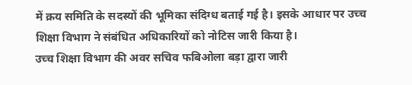में क्रय समिति के सदस्यों की भूमिका संदिग्ध बताई गई है। इसके आधार पर उच्च शिक्षा विभाग ने संबंधित अधिकारियों को नोटिस जारी किया है।
उच्च शिक्षा विभाग की अवर सचिव फबिओला बड़ा द्वारा जारी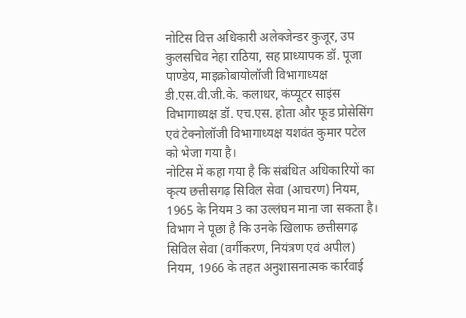नोटिस वित्त अधिकारी अलेक्जेन्डर कुजूर, उप कुलसचिव नेहा राठिया, सह प्राध्यापक डॉ. पूजा पाण्डेय, माइक्रोबायोलॉजी विभागाध्यक्ष डी.एस.वी.जी.के. कलाधर, कंप्यूटर साइंस विभागाध्यक्ष डॉ. एच.एस. होता और फूड प्रोसेसिंग एवं टेक्नोलॉजी विभागाध्यक्ष यशवंत कुमार पटेल को भेजा गया है।
नोटिस में कहा गया है कि संबंधित अधिकारियों का कृत्य छत्तीसगढ़ सिविल सेवा (आचरण) नियम, 1965 के नियम 3 का उल्लंघन माना जा सकता है। विभाग ने पूछा है कि उनके खिलाफ छत्तीसगढ़ सिविल सेवा (वर्गीकरण, नियंत्रण एवं अपील) नियम, 1966 के तहत अनुशासनात्मक कार्रवाई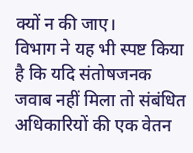क्यों न की जाए।
विभाग ने यह भी स्पष्ट किया है कि यदि संतोषजनक जवाब नहीं मिला तो संबंधित अधिकारियों की एक वेतन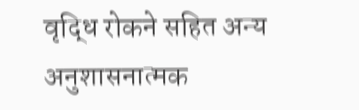वृद्धि रोकने सहित अन्य अनुशासनात्मक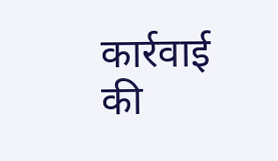कार्रवाई की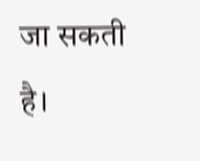जा सकती है।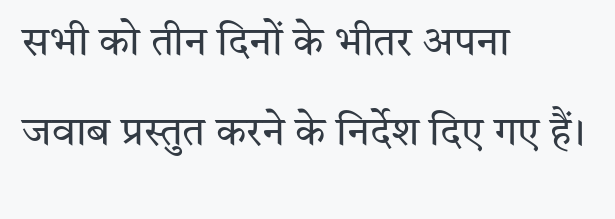सभी को तीन दिनों के भीतर अपना जवाब प्रस्तुत करने के निर्देश दिए गए हैं।